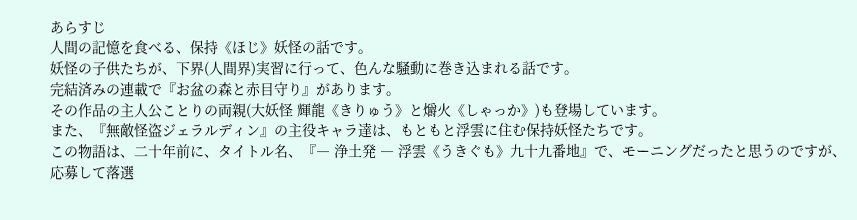あらすじ
人間の記憶を食べる、保持《ほじ》妖怪の話です。
妖怪の子供たちが、下界(人間界)実習に行って、色んな騒動に巻き込まれる話です。
完結済みの連載で『お盆の森と赤目守り』があります。
その作品の主人公ことりの両親(大妖怪 輝龍《きりゅう》と爝火《しゃっか》)も登場しています。
また、『無敵怪盗ジェラルディン』の主役キャラ達は、もともと浮雲に住む保持妖怪たちです。
この物語は、二十年前に、タイトル名、『― 浄土発 ― 浮雲《うきぐも》九十九番地』で、モーニングだったと思うのですが、応募して落選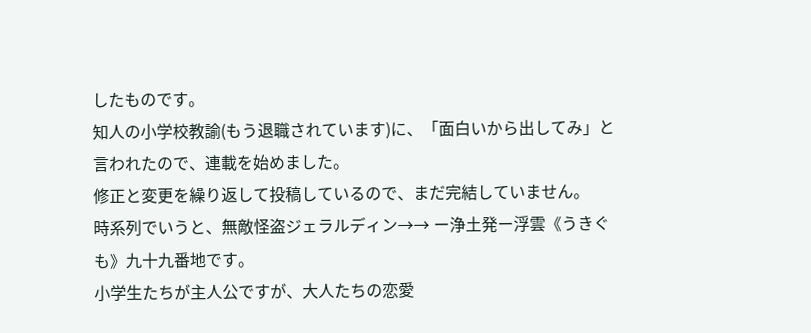したものです。
知人の小学校教諭(もう退職されています)に、「面白いから出してみ」と言われたので、連載を始めました。
修正と変更を繰り返して投稿しているので、まだ完結していません。
時系列でいうと、無敵怪盗ジェラルディン→→ ー浄土発ー浮雲《うきぐも》九十九番地です。
小学生たちが主人公ですが、大人たちの恋愛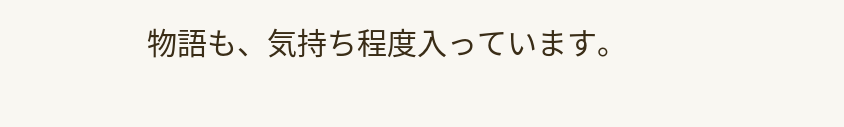物語も、気持ち程度入っています。